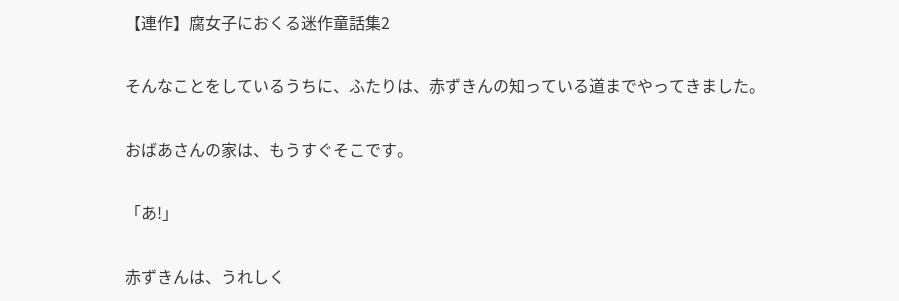【連作】腐女子におくる迷作童話集2

そんなことをしているうちに、ふたりは、赤ずきんの知っている道までやってきました。

おばあさんの家は、もうすぐそこです。

「あ!」

赤ずきんは、うれしく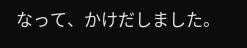なって、かけだしました。